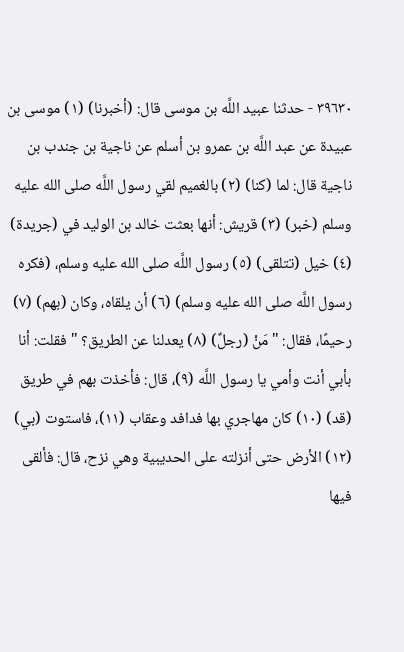٣٩٦٣٠ - حدثنا عبيد اللَّه بن موسى قال: (أخبرنا) (١) موسى بن عبيدة عن عبد اللَّه بن عمرو بن أسلم عن ناجية بن جندب بن ناجية قال: لما (كنا) (٢) بالغميم لقي رسول اللَّه صلى الله عليه وسلم (خبر) (٣) قريش: أنها بعثت خالد بن الوليد في (جريدة) (٤) خيل (تتلقى) (٥) رسول اللَّه صلى الله عليه وسلم، (فكره رسول اللَّه صلى الله عليه وسلم) (٦) أن يلقاه، وكان (بهم) (٧) رحيمًا، فقال: "مَنْ (رجلٌ) (٨) يعدلنا عن الطريق؟ " فقلت: أنا بأبي أنت وأمي يا رسول اللَّه (٩)، قال: فأخذت بهم في طريق (قد) (١٠) كان مهاجري بها فدافد وعقاب (١١)، فاستوت (بي) (١٢) الأرض حتى أنزلته على الحديبية وهي نزح، قال: فألقى فيها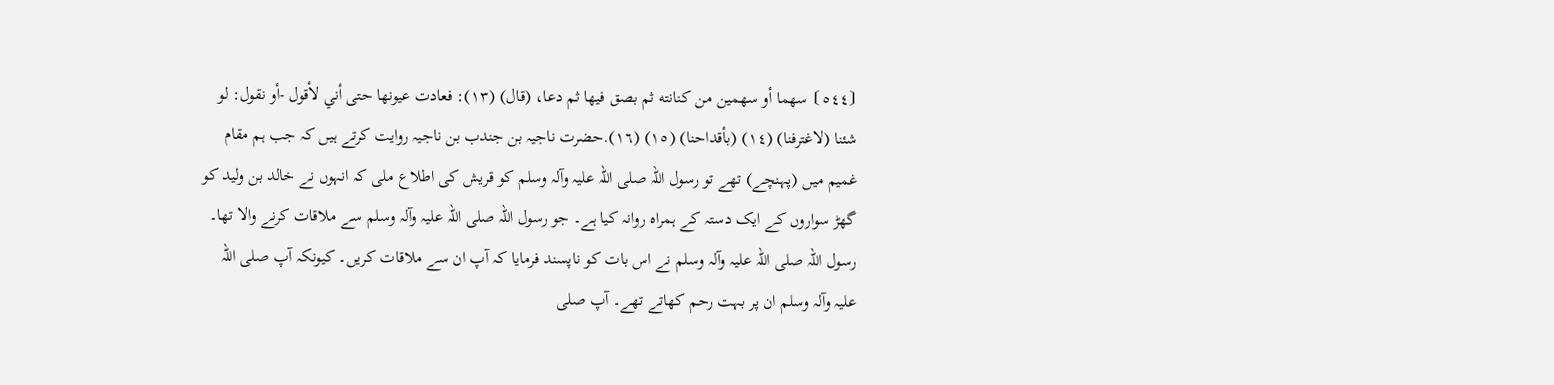⦗٥٤٤⦘ سهما أو سهمين من كنانته ثم بصق فيها ثم دعا، (قال) (١٣): فعادت عيونها حتى أني لأقول -أو نقول: لو شئنا (لاغترفنا) (١٤) (بأقداحنا) (١٥) (١٦).حضرت ناجیہ بن جندب بن ناجیہ روایت کرتے ہیں کہ جب ہم مقام غمیم میں (پہنچے) تھے تو رسول اللہ صلی اللہ علیہ وآلہ وسلم کو قریش کی اطلاع ملی کہ انہوں نے خالد بن ولید کو گھڑ سواروں کے ایک دستہ کے ہمراہ روانہ کیا ہے۔ جو رسول اللہ صلی اللہ علیہ وآلہ وسلم سے ملاقات کرنے والا تھا۔ رسول اللہ صلی اللہ علیہ وآلہ وسلم نے اس بات کو ناپسند فرمایا کہ آپ ان سے ملاقات کریں۔ کیونکہ آپ صلی اللہ علیہ وآلہ وسلم ان پر بہت رحم کھاتے تھے۔ آپ صلی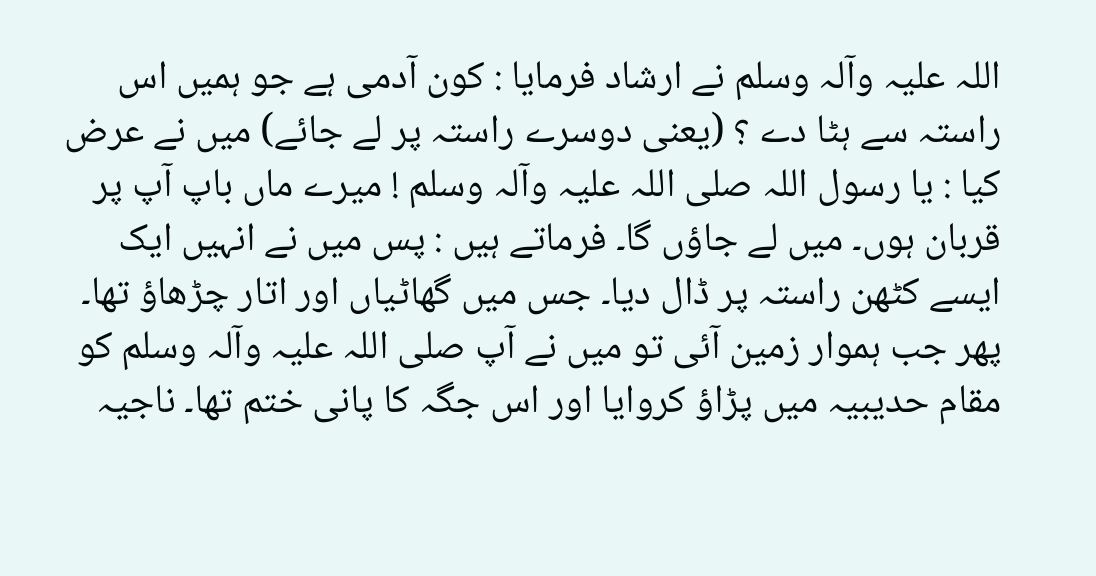اللہ علیہ وآلہ وسلم نے ارشاد فرمایا : کون آدمی ہے جو ہمیں اس راستہ سے ہٹا دے ؟ (یعنی دوسرے راستہ پر لے جائے) میں نے عرض کیا : یا رسول اللہ صلی اللہ علیہ وآلہ وسلم ! میرے ماں باپ آپ پر قربان ہوں۔ میں لے جاؤں گا۔ فرماتے ہیں : پس میں نے انہیں ایک ایسے کٹھن راستہ پر ڈال دیا۔ جس میں گھاٹیاں اور اتار چڑھاؤ تھا۔ پھر جب ہموار زمین آئی تو میں نے آپ صلی اللہ علیہ وآلہ وسلم کو مقام حدیبیہ میں پڑاؤ کروایا اور اس جگہ کا پانی ختم تھا۔ ناجیہ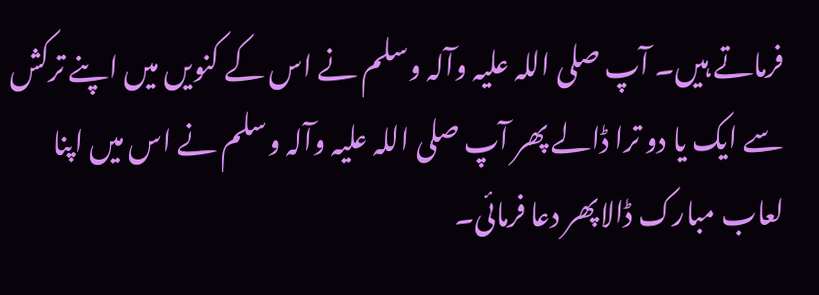فرماتے ہیں۔ آپ صلی اللہ علیہ وآلہ وسلم نے اس کے کنویں میں اپنے ترکش سے ایک یا دو ترا ڈالے پھر آپ صلی اللہ علیہ وآلہ وسلم نے اس میں اپنا لعاب مبارک ڈالاپھر دعا فرمائی۔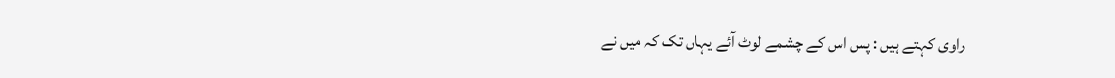راوی کہتے ہیں : پس اس کے چشمے لوٹ آئے یہاں تک کہ میں نے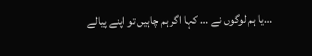…یا ہم لوگوں نے … کہا اگر ہم چاہیں تو اپنے پیالے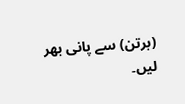(برتن) سے پانی بھر لیں۔